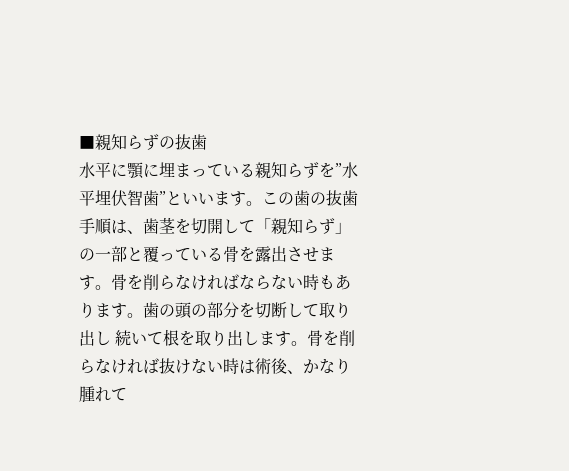■親知らずの抜歯
水平に顎に埋まっている親知らずを”水平埋伏智歯”といいます。この歯の抜歯手順は、歯茎を切開して「親知らず」の一部と覆っている骨を露出させます。骨を削らなければならない時もあります。歯の頭の部分を切断して取り出し 続いて根を取り出します。骨を削らなければ抜けない時は術後、かなり腫れて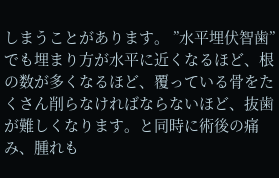しまうことがあります。 ”水平埋伏智歯”でも埋まり方が水平に近くなるほど、根の数が多くなるほど、覆っている骨をたくさん削らなければならないほど、抜歯が難しくなります。と同時に術後の痛み、腫れも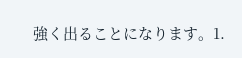強く出ることになります。1.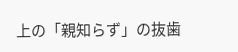上の「親知らず」の抜歯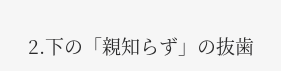2.下の「親知らず」の抜歯